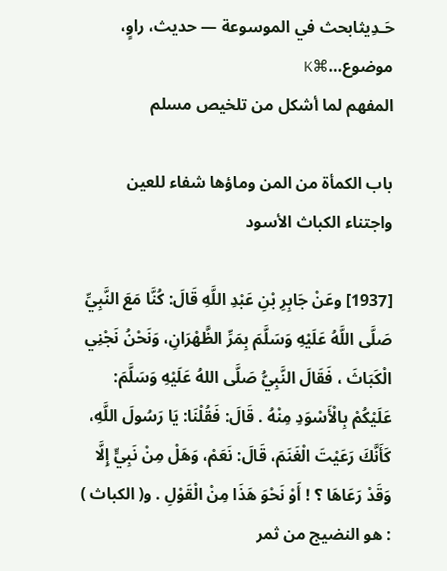حَـدِيثابحث في الموسوعة — حديث، راوٍ، موضوع…⌘K
المفهم لما أشكل من تلخيص مسلم

باب الكمأة من المن وماؤها شفاء للعين واجتناء الكباث الأسود

[1937] وعَنْ جَابِرِ بْنِ عَبْدِ اللَّهِ قَالَ: كُنَّا مَعَ النَّبِيِّ صَلَّى اللَّهُ عَلَيْهِ وَسَلَّمَ بِمَرِّ الظَّهْرَانِ، وَنَحْنُ نَجْنِي الْكَبَاثَ ، فَقَالَ النَّبِيُّ صَلَّى اللهُ عَلَيْهِ وَسَلَّمَ: عَلَيْكُمْ بِالْأَسْوَدِ مِنْهُ . قَالَ: فَقُلْنَا: يَا رَسُولَ اللَّهِ، كَأَنَّكَ رَعَيْتَ الْغَنَمَ، قَالَ: نَعَمْ، وَهَلْ مِنْ نَبِيٍّ إِلَّا وَقَدْ رَعَاهَا ؟ ! أَوْ نَحْوَ هَذَا مِنْ الْقَوْلِ . و( الكباث ) : هو النضيج من ثمر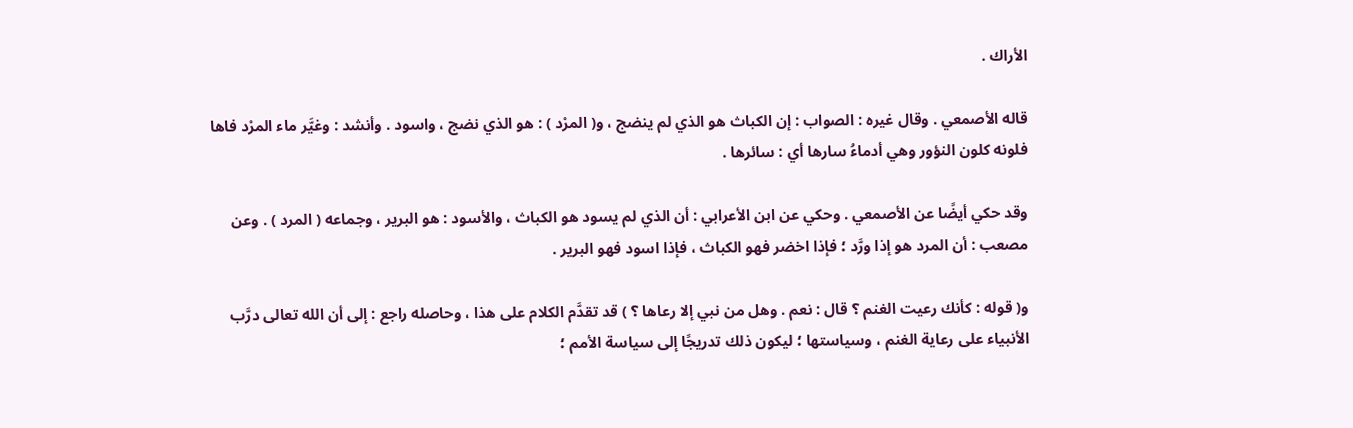الأراك .

قاله الأصمعي . وقال غيره : الصواب : إن الكباث هو الذي لم ينضج ، و( المرْد ) : هو الذي نضج ، واسود . وأنشد : وغيَّر ماء المرْد فاها فلونه كلون النؤور وهي أدماءُ سارها أي : سائرها .

وقد حكي أيضًا عن الأصمعي . وحكي عن ابن الأعرابي : أن الذي لم يسود هو الكباث ، والأسود : هو البرير ، وجماعه ( المرد ) . وعن مصعب : أن المرد هو إذا ورَّد ؛ فإذا اخضر فهو الكباث ، فإذا اسود فهو البرير .

و( قوله : كأنك رعيت الغنم ؟ قال : نعم . وهل من نبي إلا رعاها ؟ ) قد تقدَّم الكلام على هذا ، وحاصله راجع : إلى أن الله تعالى درَّب الأنبياء على رعاية الغنم ، وسياستها ؛ ليكون ذلك تدريجًا إلى سياسة الأمم ؛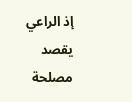إذ الراعي يقصد مصلحة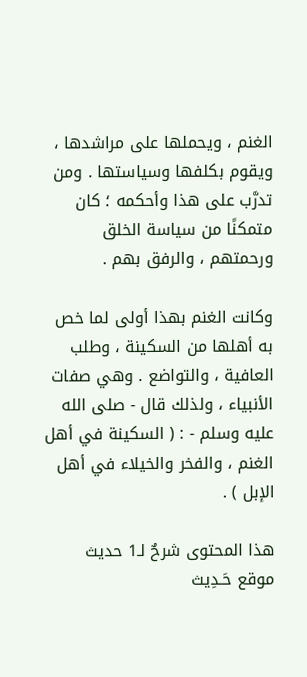الغنم ، ويحملها على مراشدها ، ويقوم بكلفها وسياستها . ومن تدرَّب على هذا وأحكمه ؛ كان متمكنًا من سياسة الخلق ورحمتهم ، والرفق بهم .

وكانت الغنم بهذا أولى لما خص به أهلها من السكينة ، وطلب العافية ، والتواضع . وهي صفات الأنبياء ، ولذلك قال - صلى الله عليه وسلم - : ( السكينة في أهل الغنم ، والفخر والخيلاء في أهل الإبل ) .

هذا المحتوى شرحٌ لـ1 حديث
موقع حَـدِيث